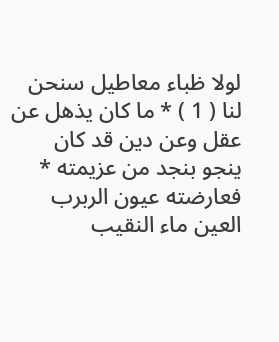لولا ظباء معاطيل سنحن لنا ( 1 ) * ما كان يذهل عن عقل وعن دين قد كان ينجو بنجد من عزيمته * فعارضته عيون الربرب العين ماء النقيب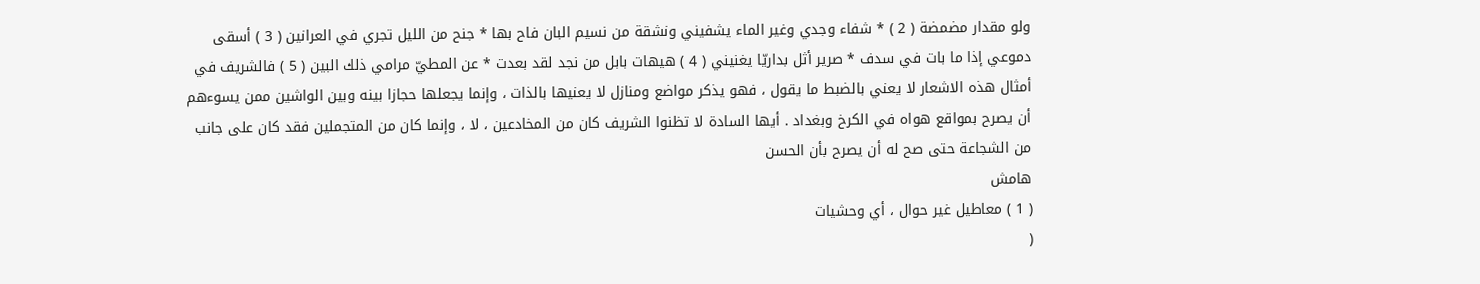ولو مقدار مضمضة ( 2 ) * شفاء وجدي وغير الماء يشفيني ونشقة من نسيم البان فاح بها * جنح من الليل تجري في العرانين ( 3 ) أسقى دموعي إذا ما بات في سدف * صرير أثل بداريّا يغنيني ( 4 ) هيهات بابل من نجد لقد بعدت * عن المطيّ مرامي ذلك البين ( 5 ) فالشريف في أمثال هذه الاشعار لا يعني بالضبط ما يقول ، فهو يذكر مواضع ومنازل لا يعنيها بالذات ، وإنما يجعلها حجازا بينه وبين الواشين ممن يسوءهم أن يصرح بمواقع هواه في الكرخ وبغداد . أيها السادة لا تظنوا الشريف كان من المخادعين ، لا ، وإنما كان من المتجملين فقد كان على جانب من الشجاعة حتى صح له أن يصرح بأن الحسن
هامش
( 1 ) معاطيل غير حوال ، أي وحشيات
(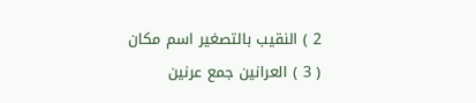2 ) النقيب بالتصغير اسم مكان
( 3 ) العرانين جمع عرنين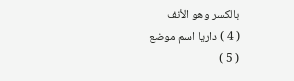بالكسر وهو الأنف
( 4 ) داريا اسم موضع
( 5 )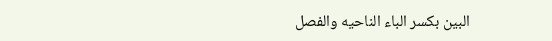البين بكسر الباء الناحيه والفصل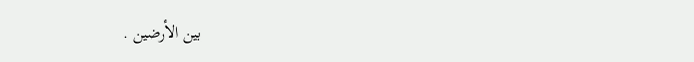بين الأرضين .